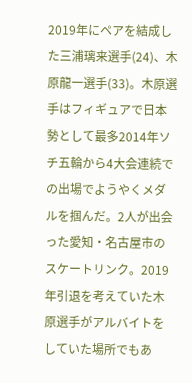2019年にペアを結成した三浦璃来選手(24)、木原龍一選手(33)。木原選手はフィギュアで日本勢として最多2014年ソチ五輪から4大会連続での出場でようやくメダルを掴んだ。2人が出会った愛知・名古屋市のスケートリンク。2019年引退を考えていた木原選手がアルバイトをしていた場所でもあ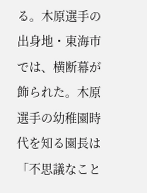る。木原選手の出身地・東海市では、横断幕が飾られた。木原選手の幼稚園時代を知る園長は「不思議なこと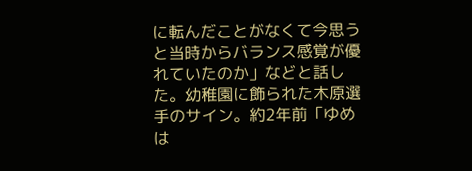に転んだことがなくて今思うと当時からバランス感覚が優れていたのか」などと話した。幼稚園に飾られた木原選手のサイン。約2年前「ゆめは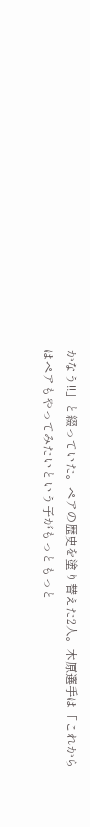かなう!!」と綴っていた。ペアの歴史を塗り替えた2人。木原選手は「これからはペアもやってみたいという子がもっともっと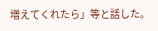増えてくれたら」等と話した。